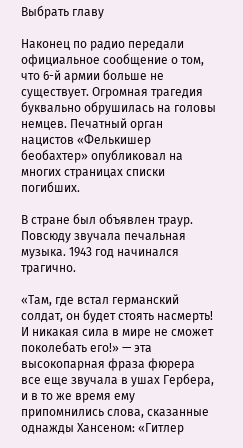Выбрать главу

Наконец по радио передали официальное сообщение о том, что 6-й армии больше не существует. Огромная трагедия буквально обрушилась на головы немцев. Печатный орган нацистов «Фелькишер беобахтер» опубликовал на многих страницах списки погибших.

В стране был объявлен траур. Повсюду звучала печальная музыка. 1943 год начинался трагично.

«Там, где встал германский солдат, он будет стоять насмерть! И никакая сила в мире не сможет поколебать его!» — эта высокопарная фраза фюрера все еще звучала в ушах Гербера, и в то же время ему припомнились слова, сказанные однажды Хансеном: «Гитлер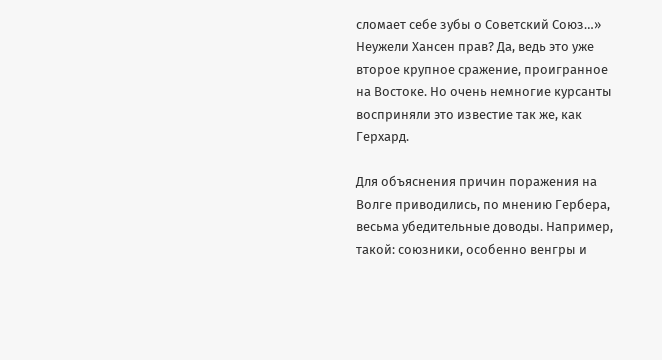сломает себе зубы о Советский Союз…» Неужели Хансен прав? Да, ведь это уже второе крупное сражение, проигранное на Востоке. Но очень немногие курсанты восприняли это известие так же, как Герхард.

Для объяснения причин поражения на Волге приводились, по мнению Гербера, весьма убедительные доводы. Например, такой: союзники, особенно венгры и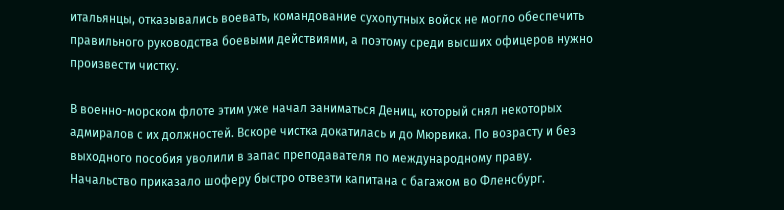итальянцы, отказывались воевать, командование сухопутных войск не могло обеспечить правильного руководства боевыми действиями, а поэтому среди высших офицеров нужно произвести чистку.

В военно-морском флоте этим уже начал заниматься Дениц, который снял некоторых адмиралов с их должностей. Вскоре чистка докатилась и до Мюрвика. По возрасту и без выходного пособия уволили в запас преподавателя по международному праву. Начальство приказало шоферу быстро отвезти капитана с багажом во Фленсбург.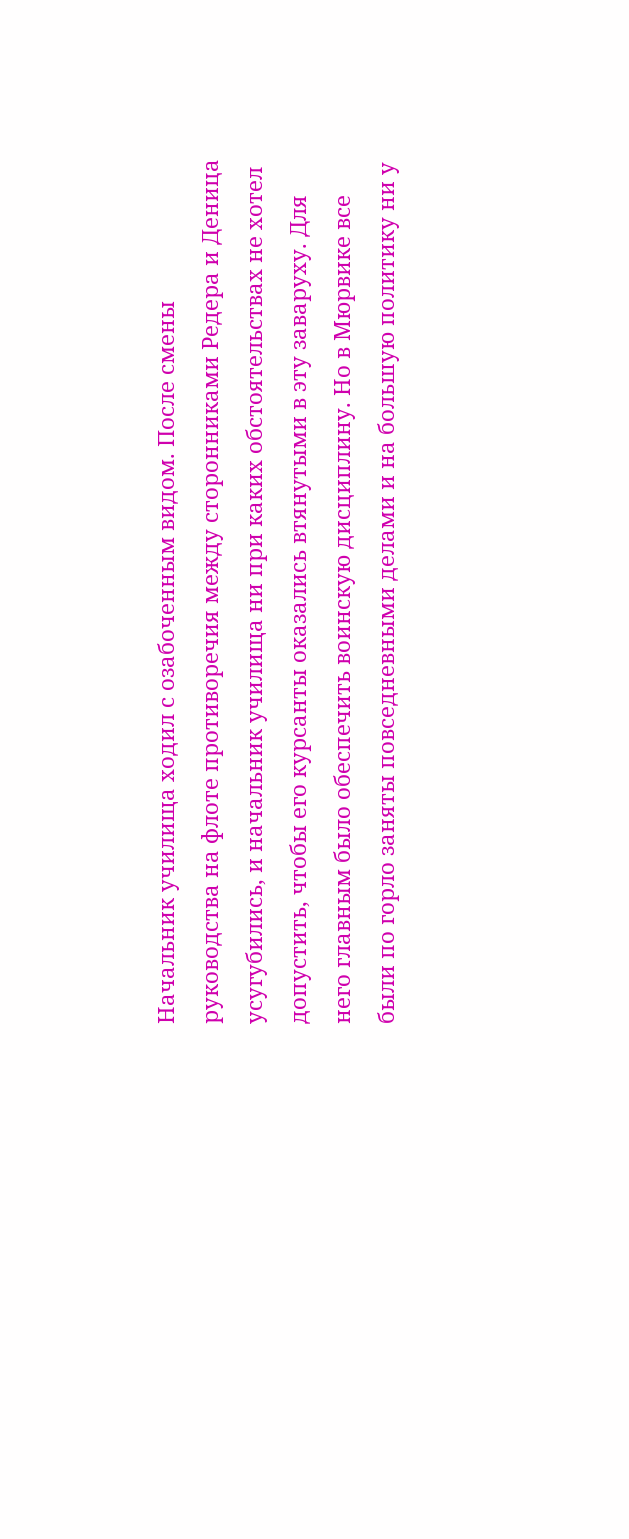Начальник училища ходил с озабоченным видом. После смены руководства на флоте противоречия между сторонниками Редера и Деница усугубились, и начальник училища ни при каких обстоятельствах не хотел допустить, чтобы его курсанты оказались втянутыми в эту заваруху. Для него главным было обеспечить воинскую дисциплину. Но в Мюрвике все были по горло заняты повседневными делами и на большую политику ни у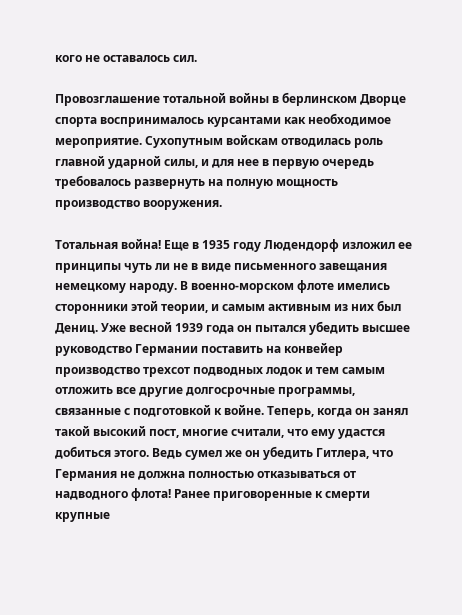кого не оставалось сил.

Провозглашение тотальной войны в берлинском Дворце спорта воспринималось курсантами как необходимое мероприятие. Сухопутным войскам отводилась роль главной ударной силы, и для нее в первую очередь требовалось развернуть на полную мощность производство вооружения.

Тотальная война! Еще в 1935 году Людендорф изложил ее принципы чуть ли не в виде письменного завещания немецкому народу. В военно-морском флоте имелись сторонники этой теории, и самым активным из них был Дениц. Уже весной 1939 года он пытался убедить высшее руководство Германии поставить на конвейер производство трехсот подводных лодок и тем самым отложить все другие долгосрочные программы, связанные с подготовкой к войне. Теперь, когда он занял такой высокий пост, многие считали, что ему удастся добиться этого. Ведь сумел же он убедить Гитлера, что Германия не должна полностью отказываться от надводного флота! Ранее приговоренные к смерти крупные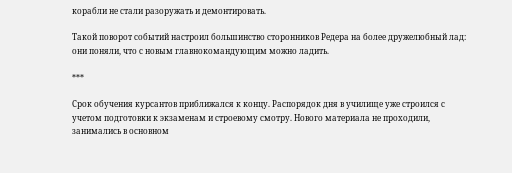корабли не стали разоружать и демонтировать.

Такой поворот событий настроил большинство сторонников Редера на более дружелюбный лад: они поняли, что с новым главнокомандующим можно ладить.

***

Срок обучения курсантов приближался к концу. Распорядок дня в училище уже строился с учетом подготовки к экзаменам и строевому смотру. Нового материала не проходили, занимались в основном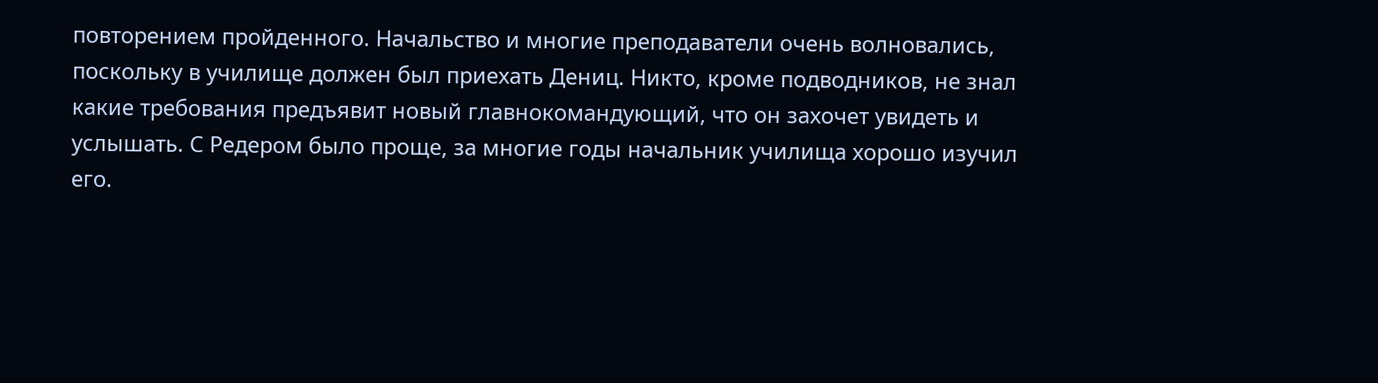повторением пройденного. Начальство и многие преподаватели очень волновались, поскольку в училище должен был приехать Дениц. Никто, кроме подводников, не знал какие требования предъявит новый главнокомандующий, что он захочет увидеть и услышать. С Редером было проще, за многие годы начальник училища хорошо изучил его.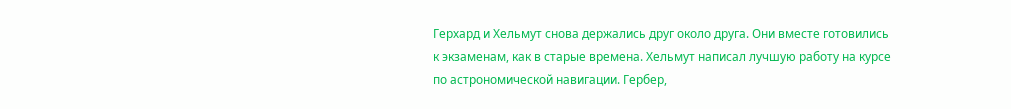Герхард и Хельмут снова держались друг около друга. Они вместе готовились к экзаменам, как в старые времена. Хельмут написал лучшую работу на курсе по астрономической навигации. Гербер,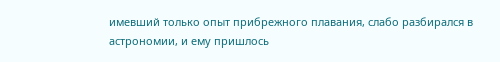имевший только опыт прибрежного плавания, слабо разбирался в астрономии, и ему пришлось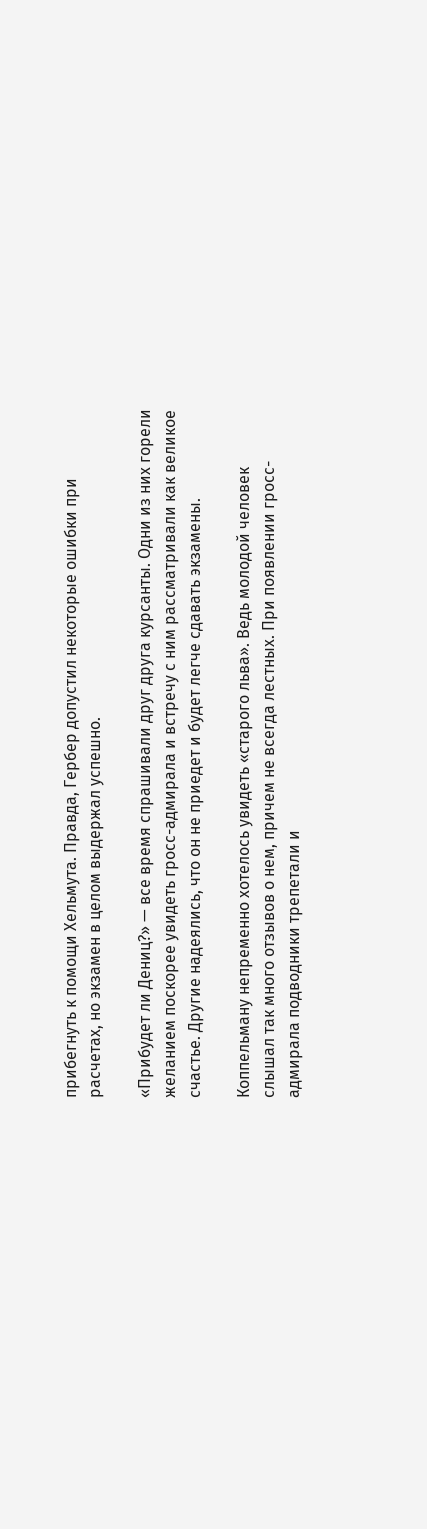прибегнуть к помощи Хельмута. Правда, Гербер допустил некоторые ошибки при расчетах, но экзамен в целом выдержал успешно.

«Прибудет ли Дениц?» — все время спрашивали друг друга курсанты. Одни из них горели желанием поскорее увидеть гросс-адмирала и встречу с ним рассматривали как великое счастье. Другие надеялись, что он не приедет и будет легче сдавать экзамены.

Коппельману непременно хотелось увидеть «старого льва». Ведь молодой человек слышал так много отзывов о нем, причем не всегда лестных. При появлении гросс-адмирала подводники трепетали и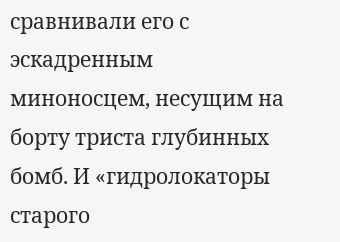сравнивали его с эскадренным миноносцем, несущим на борту триста глубинных бомб. И «гидролокаторы старого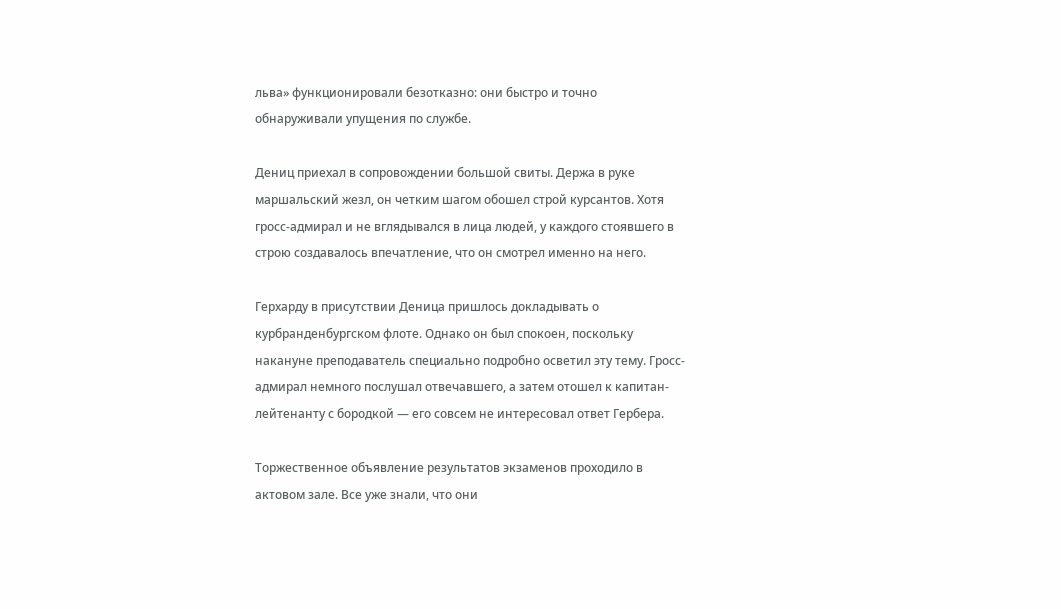льва» функционировали безотказно: они быстро и точно обнаруживали упущения по службе.

Дениц приехал в сопровождении большой свиты. Держа в руке маршальский жезл, он четким шагом обошел строй курсантов. Хотя гросс-адмирал и не вглядывался в лица людей, у каждого стоявшего в строю создавалось впечатление, что он смотрел именно на него.

Герхарду в присутствии Деница пришлось докладывать о курбранденбургском флоте. Однако он был спокоен, поскольку накануне преподаватель специально подробно осветил эту тему. Гросс-адмирал немного послушал отвечавшего, а затем отошел к капитан-лейтенанту с бородкой — его совсем не интересовал ответ Гербера.

Торжественное объявление результатов экзаменов проходило в актовом зале. Все уже знали, что они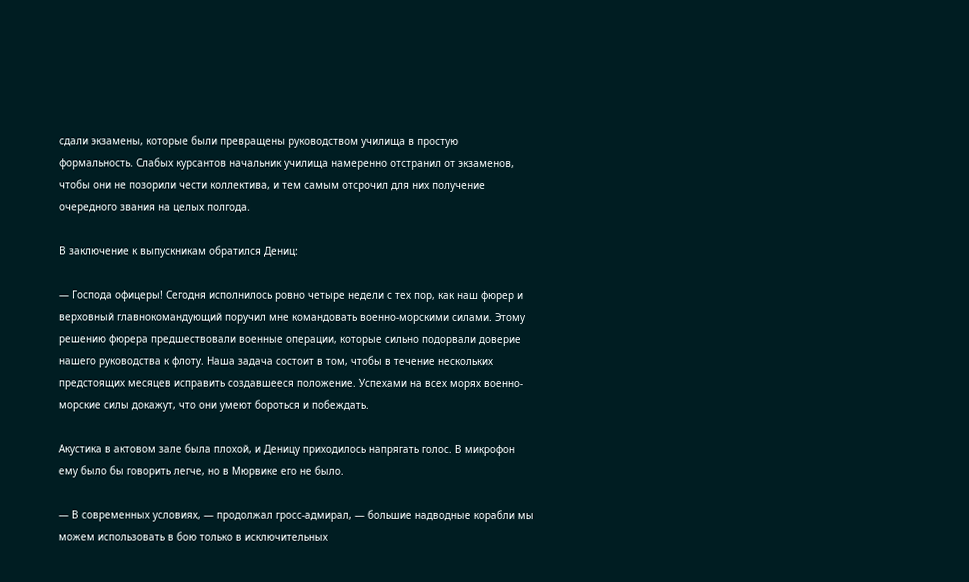сдали экзамены, которые были превращены руководством училища в простую формальность. Слабых курсантов начальник училища намеренно отстранил от экзаменов, чтобы они не позорили чести коллектива, и тем самым отсрочил для них получение очередного звания на целых полгода.

В заключение к выпускникам обратился Дениц:

— Господа офицеры! Сегодня исполнилось ровно четыре недели с тех пор, как наш фюрер и верховный главнокомандующий поручил мне командовать военно-морскими силами. Этому решению фюрера предшествовали военные операции, которые сильно подорвали доверие нашего руководства к флоту. Наша задача состоит в том, чтобы в течение нескольких предстоящих месяцев исправить создавшееся положение. Успехами на всех морях военно-морские силы докажут, что они умеют бороться и побеждать.

Акустика в актовом зале была плохой, и Деницу приходилось напрягать голос. В микрофон ему было бы говорить легче, но в Мюрвике его не было.

— В современных условиях, — продолжал гросс-адмирал, — большие надводные корабли мы можем использовать в бою только в исключительных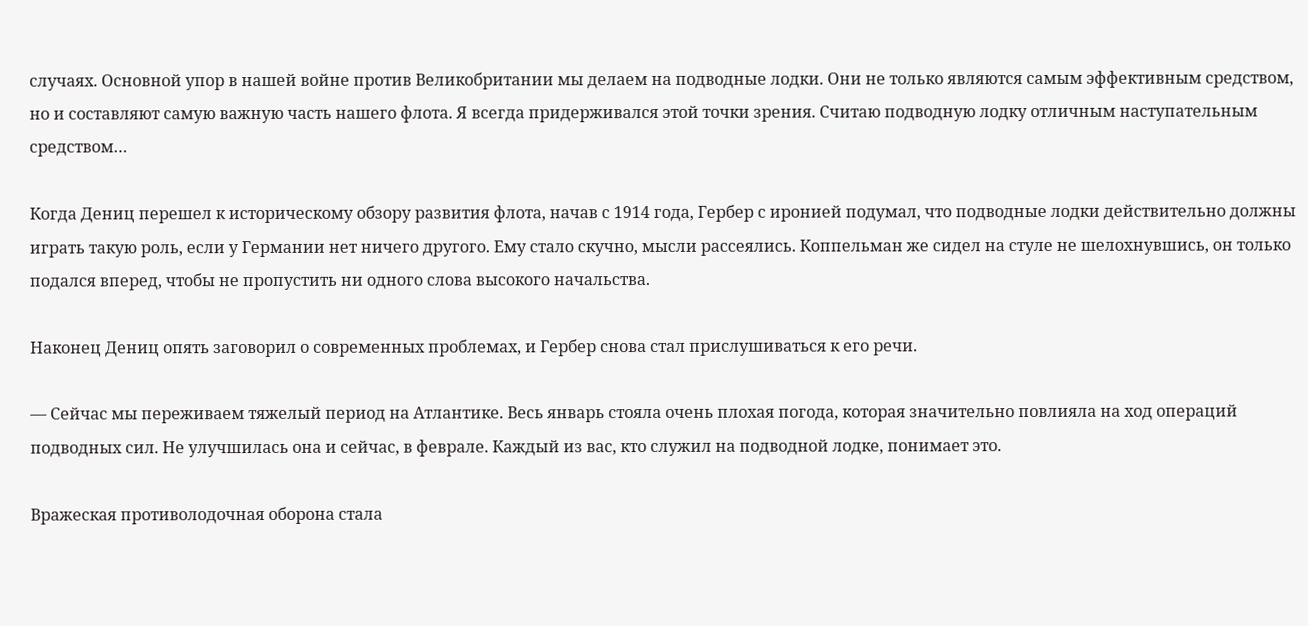случаях. Основной упор в нашей войне против Великобритании мы делаем на подводные лодки. Они не только являются самым эффективным средством, но и составляют самую важную часть нашего флота. Я всегда придерживался этой точки зрения. Считаю подводную лодку отличным наступательным средством…

Когда Дениц перешел к историческому обзору развития флота, начав с 1914 года, Гербер с иронией подумал, что подводные лодки действительно должны играть такую роль, если у Германии нет ничего другого. Ему стало скучно, мысли рассеялись. Коппельман же сидел на стуле не шелохнувшись, он только подался вперед, чтобы не пропустить ни одного слова высокого начальства.

Наконец Дениц опять заговорил о современных проблемах, и Гербер снова стал прислушиваться к его речи.

— Сейчас мы переживаем тяжелый период на Атлантике. Весь январь стояла очень плохая погода, которая значительно повлияла на ход операций подводных сил. Не улучшилась она и сейчас, в феврале. Каждый из вас, кто служил на подводной лодке, понимает это.

Вражеская противолодочная оборона стала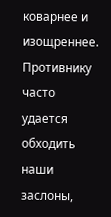коварнее и изощреннее. Противнику часто удается обходить наши заслоны,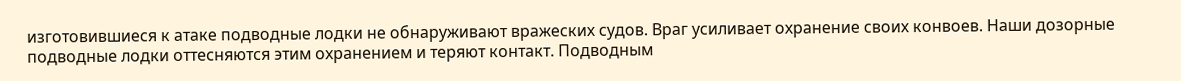изготовившиеся к атаке подводные лодки не обнаруживают вражеских судов. Враг усиливает охранение своих конвоев. Наши дозорные подводные лодки оттесняются этим охранением и теряют контакт. Подводным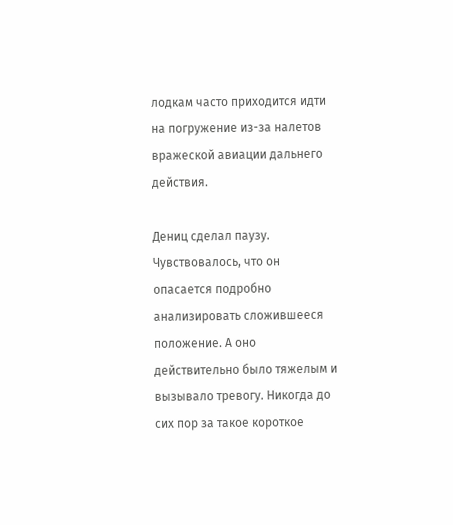лодкам часто приходится идти на погружение из-за налетов вражеской авиации дальнего действия.

Дениц сделал паузу. Чувствовалось, что он опасается подробно анализировать сложившееся положение. А оно действительно было тяжелым и вызывало тревогу. Никогда до сих пор за такое короткое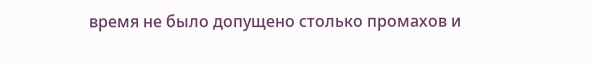время не было допущено столько промахов и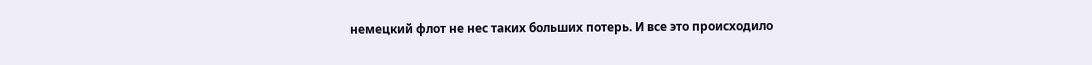немецкий флот не нес таких больших потерь. И все это происходило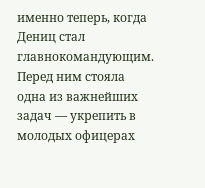именно теперь, когда Дениц стал главнокомандующим. Перед ним стояла одна из важнейших задач — укрепить в молодых офицерах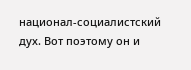национал-социалистский дух. Вот поэтому он и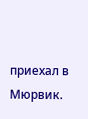приехал в Мюрвик.